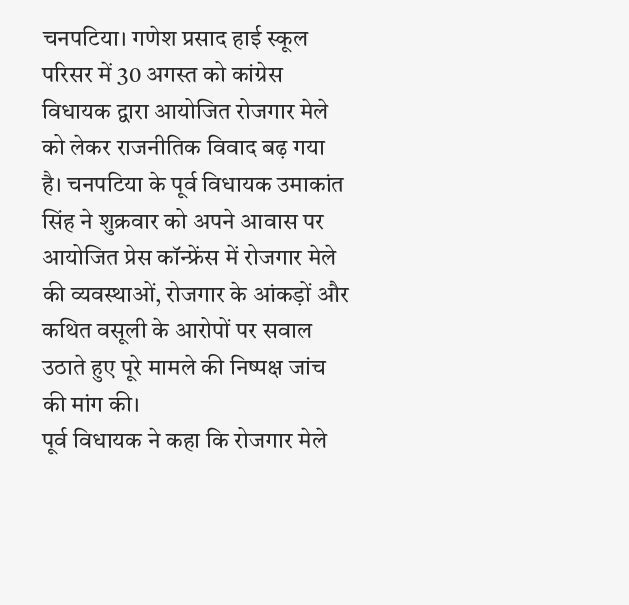चनपटिया। गणेश प्रसाद हाई स्कूल परिसर में 30 अगस्त को कांग्रेस विधायक द्वारा आयोजित रोजगार मेले को लेकर राजनीतिक विवाद बढ़ गया है। चनपटिया के पूर्व विधायक उमाकांत सिंह ने शुक्रवार को अपने आवास पर आयोजित प्रेस कॉन्फ्रेंस में रोजगार मेले की व्यवस्थाओं, रोजगार के आंकड़ों और कथित वसूली के आरोपों पर सवाल उठाते हुए पूरे मामले की निष्पक्ष जांच की मांग की।
पूर्व विधायक ने कहा कि रोजगार मेले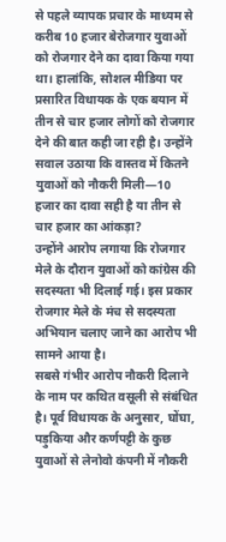से पहले व्यापक प्रचार के माध्यम से करीब 10 हजार बेरोजगार युवाओं को रोजगार देने का दावा किया गया था। हालांकि, सोशल मीडिया पर प्रसारित विधायक के एक बयान में तीन से चार हजार लोगों को रोजगार देने की बात कही जा रही है। उन्होंने सवाल उठाया कि वास्तव में कितने युवाओं को नौकरी मिली—10 हजार का दावा सही है या तीन से चार हजार का आंकड़ा?
उन्होंने आरोप लगाया कि रोजगार मेले के दौरान युवाओं को कांग्रेस की सदस्यता भी दिलाई गई। इस प्रकार रोजगार मेले के मंच से सदस्यता अभियान चलाए जाने का आरोप भी सामने आया है।
सबसे गंभीर आरोप नौकरी दिलाने के नाम पर कथित वसूली से संबंधित है। पूर्व विधायक के अनुसार, घोंघा, पड़ुकिया और कर्णपट्टी के कुछ युवाओं से लेनोवो कंपनी में नौकरी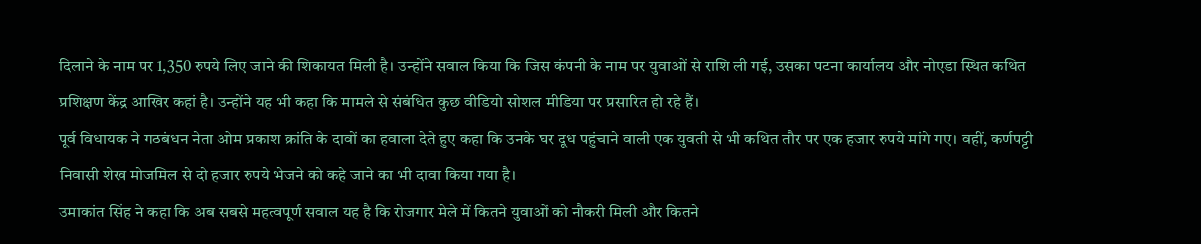दिलाने के नाम पर 1,350 रुपये लिए जाने की शिकायत मिली है। उन्होंने सवाल किया कि जिस कंपनी के नाम पर युवाओं से राशि ली गई, उसका पटना कार्यालय और नोएडा स्थित कथित प्रशिक्षण केंद्र आखिर कहां है। उन्होंने यह भी कहा कि मामले से संबंधित कुछ वीडियो सोशल मीडिया पर प्रसारित हो रहे हैं।
पूर्व विधायक ने गठबंधन नेता ओम प्रकाश क्रांति के दावों का हवाला देते हुए कहा कि उनके घर दूध पहुंचाने वाली एक युवती से भी कथित तौर पर एक हजार रुपये मांगे गए। वहीं, कर्णपट्टी निवासी शेख मोजमिल से दो हजार रुपये भेजने को कहे जाने का भी दावा किया गया है।
उमाकांत सिंह ने कहा कि अब सबसे महत्वपूर्ण सवाल यह है कि रोजगार मेले में कितने युवाओं को नौकरी मिली और कितने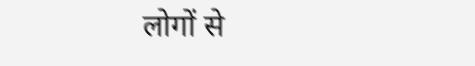लोगों से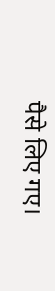पैसे लिए गए।